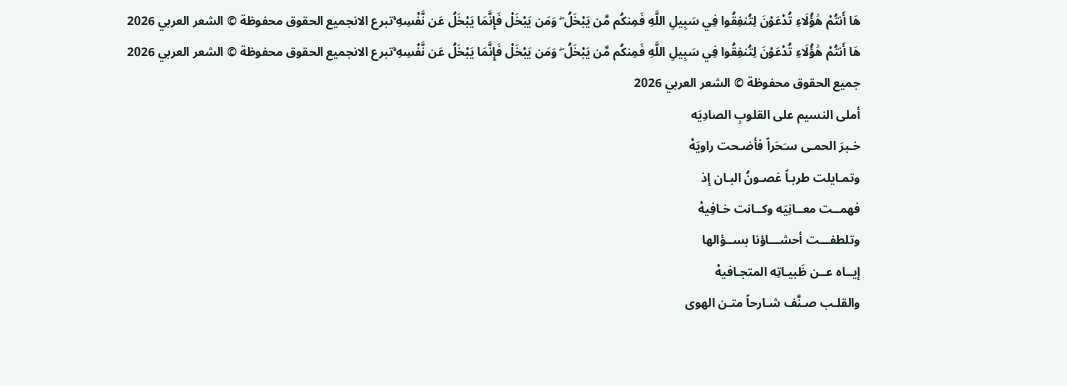هَا أَنتُمْ هَٰؤُلَاءِ تُدْعَوْنَ لِتُنفِقُوا فِي سَبِيلِ اللَّهِ فَمِنكُم مَّن يَبْخَلُ ۖ وَمَن يَبْخَلْ فَإِنَّمَا يَبْخَلُ عَن نَّفْسِهِ ۚتبرع الانجميع الحقوق محفوظة © الشعر العربي 2026
هَا أَنتُمْ هَٰؤُلَاءِ تُدْعَوْنَ لِتُنفِقُوا فِي سَبِيلِ اللَّهِ فَمِنكُم مَّن يَبْخَلُ ۖ وَمَن يَبْخَلْ فَإِنَّمَا يَبْخَلُ عَن نَّفْسِهِ ۚتبرع الانجميع الحقوق محفوظة © الشعر العربي 2026
جميع الحقوق محفوظة © الشعر العربي 2026
أملى النسيم على القلوبِ الصادِيَه
خـبرَ الحمـى سـَحَراً فأضـحت راويَهْ
وتمـايلت طربـاً غصـونُ البـان إذ
فهمــت معــانِيَه وكــانت خـافِيهْ
وتلطفـــت أحشـــاؤنا بســؤالها
إيــاه عــن ظَبيـاتِه المتجـافيهْ
والقلـب صـنَّف شـارحاً متـن الهوى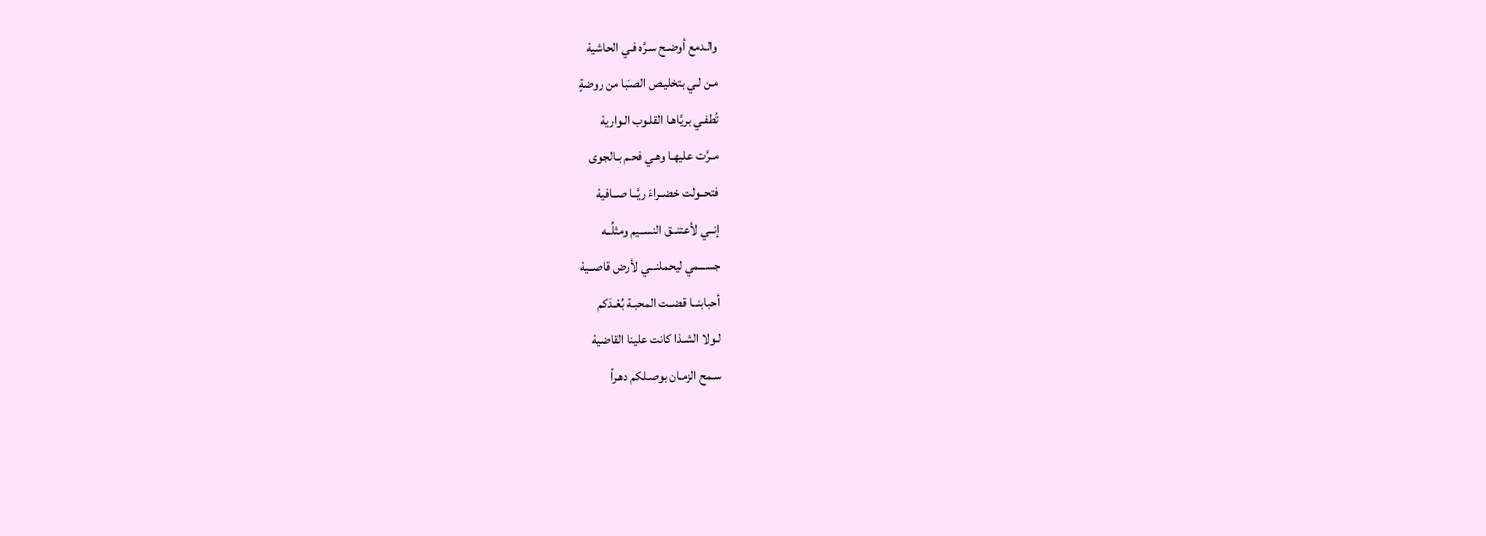والـدمع أوضـح سـرَّه فـي الحاشيهْ
مـن لـي بتخليـص الصـَبا من روضةٍ
تُطفـي بريَّاهـا القلـوب الـواريهْ
مــرَّت عليهـا وهـي فحـم بـالجوى
فتحــولت خضــراءَ ريَّــا صــافيهْ
إنــي لأعتنــق النســيم ومثلُــه
جســـمي ليحملنـــي لأرض قاصــيهْ
أحبابنــا قضــت المحبـة بُعْـدَكم
لـولا الشـذا كانت علينا القاضيهْ
سـمح الزمـان بوصـلكم دهـراً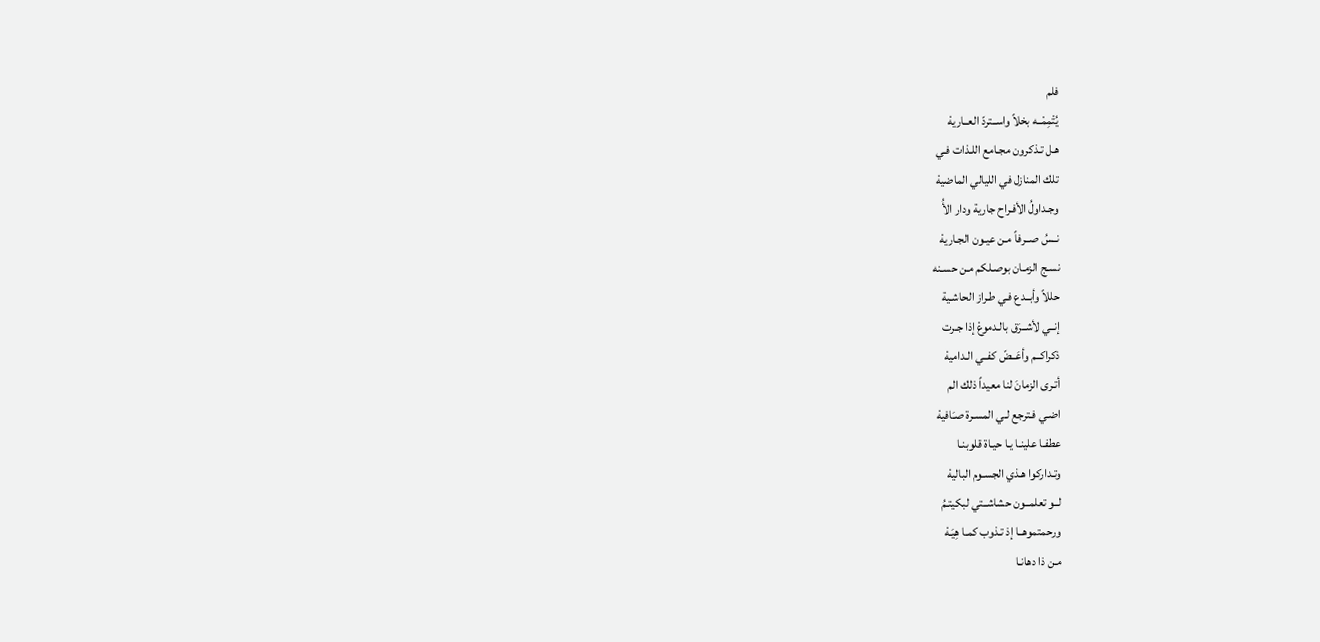فلم
يُتْمِمْــه بخلاً واســتردّ العــاريهْ
هـل تـذكرون مجـامع اللـذات فـي
تلك المنازل في الليالي الماضيهْ
وجـداولُ الأفـراح جارية ودار الأُ
نــسُ صــرفاً مـن عيـون الجـاريهْ
نسـج الزمـان بوصـلكم مـن حسـنه
حللاً وأبــدع فـي طـراز الحاشـية
إنــي لأشــرَق بالـدموعْ إذا جـرت
ذكراكــم وأعَــضّ كفــي الـداميهْ
أتـرى الزمانَ لنا معيداً ذلك الم
اضـي فـترجع لـي المسـرة صـَافيهْ
عطفـا علينـا يـا حيـاة قلوبنـا
وتـداركوا هـذي الجسـوم الباليهْ
لــو تعلمــون حشاشــتي لبكيتـمُ
ورحمتموهــا إذ تـذوب كمـا هِيَـهْ
مـن ذا دهانـا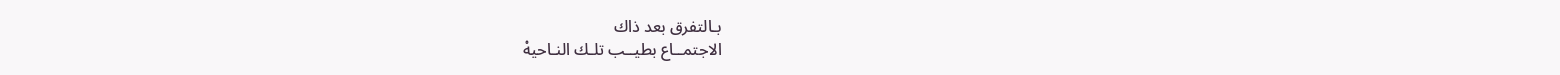بـالتفرق بعد ذاك
الاجتمــاع بطيــب تلـك النـاحيهْ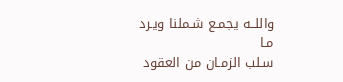واللــه يجمـع شـملنا ويـرد مـا
سـلب الزمـان من العقود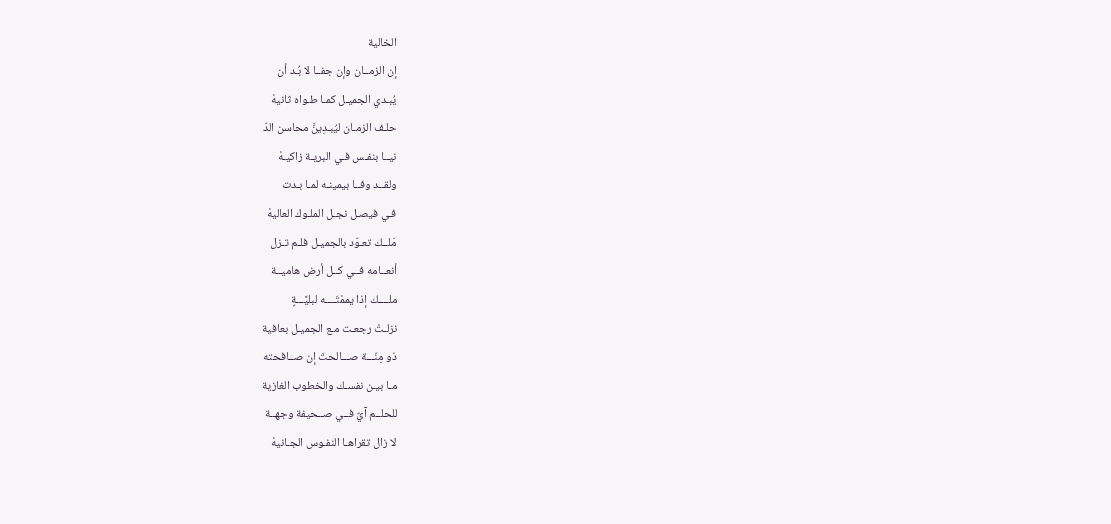الخالية
إن الزمــان وإن جفــا لا بُـد أن
يُبـدي الجميـل كمـا طـواه ثانيهْ
حلـف الزمـان ليُبـدِينَّ محاسن الدّ
نيــا بنفـس فـي البريـة زاكيـهْ
ولقــد وفــا بيمينـه لمـا بـدت
فـي فيصـل نجـل الملـوك العاليهْ
مَلــك تعـوّد بالجميـل فلـم تـزل
أنعــامه فــي كــل أرض هاميــة
ملــــك إذا يممْتَــــه لبليَّـــةٍ
نزلـتْ رجعـت مـع الجميـل بعافية
ذو مِنّـــة صـــالحتَ إن صــافحته
مـا بيـن نفسـك والخطوب الغازية
للحلــم آيٌ فــي صــحيفة وجهــة
لا زال تقراهـا النفـوس الجـانيهْ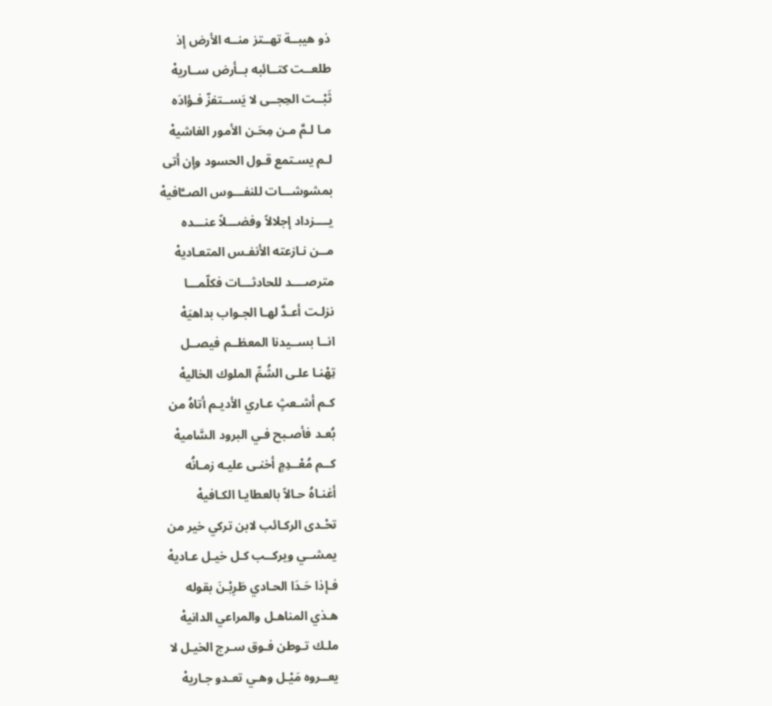ذو هيبــة تهــتز منــه الأرض إذ
طلعــت كتــائبه بــأرض ســاريهْ
ثَبْــت الحِجــى لا يَســتفزّ فـؤادَه
مـا لـمَّ مـن مِحَـن الأمور الغاشيهْ
لـم يسـتمع قـول الحسود وإن أتى
بمشوشـــات للنفـــوس الصــَّافيهْ
يــــزداد إجلالاً وفضـــلاً عنـــده
مــن نـازعته الأنفـس المتعـاديهْ
مترصــــد للحادثـــات فكلّمـــا
نزلـت أعـدَّ لهـا الجـواب بداهيَهْ
انــا بســيدنا المعظــم فيصــل
تِهْنـا علـى الشُمِّ الملوك الخاليهْ
كـم أشـعثٍ عـاري الأديـم أتاهُ من
بُعـد فأصـبح فـي البرود السَّاميهْ
كــم مُعْــدِمٍ أخنـى عليـه زمـانُه
أغنـاهُ حـالاً بالعطايـا الكـافيهْ
تحْـدى الركـائب لابن تركي خير من
يمشــي ويركــب كـل خيـل عـاديهْ
فـإذا حَـدَا الحـادي طَرِبْـنَ بقوله
هـذي المناهـل والمراعي الدانيهْ
ملـك تـوطن فـوق سـرج الخيـل لا
يعــروه مَيْـل وهـي تعـدو جـاريهْ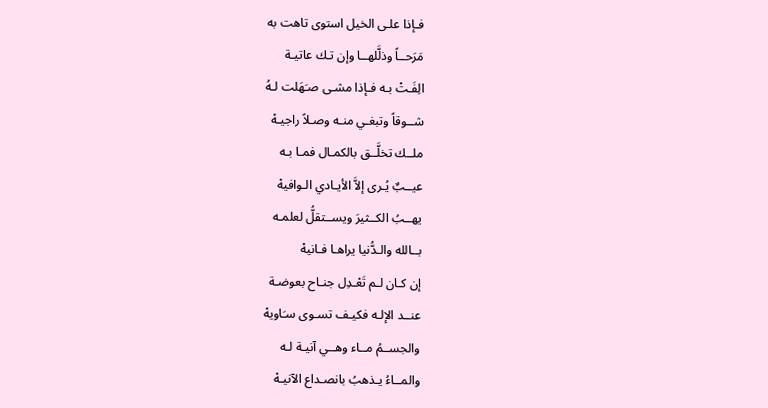فـإذا علـى الخيل استوى تاهت به
مَرَحــاً وذلَّلهــا وإن تـك عاتيـة
الِفَـتْ بـه فـإذا مشـى صـَهَلت لـهُ
شــوقاً وتبغـي منـه وصـلاً راجيـهْ
ملــك تخلَّــق بالكمـال فمـا بـه
عيــبٌ يُـرى إلاَّ الأيـادي الـوافيهْ
يهــبُ الكــثيرَ ويســتقلُّ لعلمـه
بــالله والـدُّنيا يراهـا فـانيهْ
إن كـان لـم تَعْـدِل جنـاح بعوضـة
عنــد الإلـه فكيـف تسـوى سـَاويهْ
والجســمُ مــاء وهــي آنيـة لـه
والمــاءُ يـذهبُ بانصـداع الآنيـهْ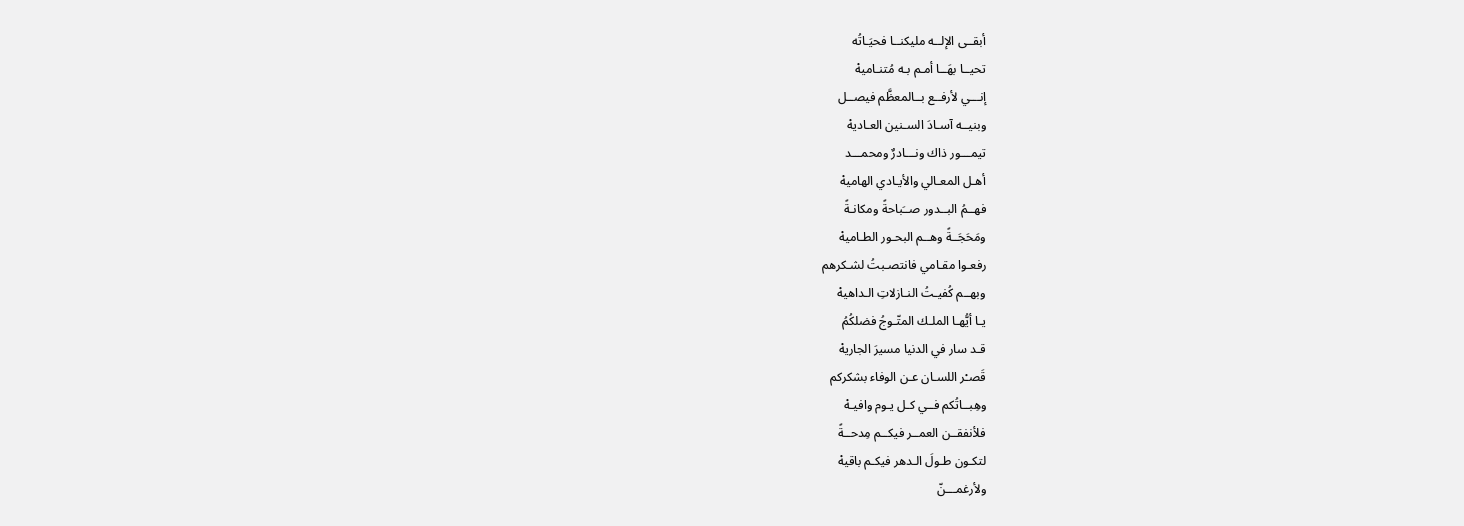أبقــى الإلــه مليكنــا فحيَـاتُه
تحيــا بهَــا أمـم بـه مُتنـاميهْ
إنـــي لأرفــع بــالمعظَّم فيصــل
وبنيــه آسـادَ السـنين العـاديهْ
تيمـــور ذاك ونـــادرٌ ومحمـــد
أهـل المعـالي والأيـادي الهاميهْ
فهــمُ البــدور صــَباحةً ومكانـةً
ومَحَجَــةً وهــم البحـور الطـاميهْ
رفعـوا مقـامي فانتصـبتُ لشـكرهم
وبهــم كُفيـتُ النـازلاتِ الـداهيهْ
يـا أيُّهـا الملـك المتّـوجُ فضلكُمُ
قـد سار في الدنيا مسيرَ الجاريهْ
قَصـْر اللسـان عـن الوفاء بشكركم
وهِبــاتُكم فــي كـل يـوم وافيـهْ
فلأنفقــن العمــر فيكــم مِدحــةً
لتكـون طـولَ الـدهر فيكـم باقيهْ
ولأرغمـــنّ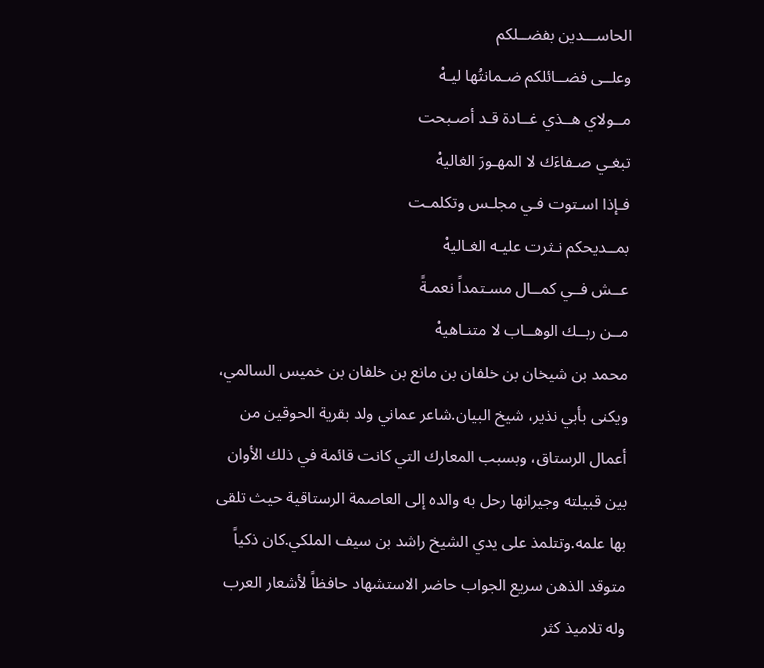الحاســـدين بفضــلكم
وعلــى فضــائلكم ضـمانتُها ليـهْ
مــولاي هــذي غــادة قـد أصـبحت
تبغـي صـفاءَك لا المهـورَ الغاليهْ
فـإذا اسـتوت فـي مجلـس وتكلمـت
بمــديحكم نـثرت عليـه الغـاليهْ
عــش فــي كمــال مسـتمداً نعمـةً
مــن ربــك الوهــاب لا متنـاهيهْ
محمد بن شيخان بن خلفان بن مانع بن خلفان بن خميس السالمي، ويكنى بأبي نذير، شيخ البيان.شاعر عماني ولد بقرية الحوقين من أعمال الرستاق، وبسبب المعارك التي كانت قائمة في ذلك الأوان بين قبيلته وجيرانها رحل به والده إلى العاصمة الرستاقية حيث تلقى بها علمه.وتتلمذ على يدي الشيخ راشد بن سيف الملكي.كان ذكياً متوقد الذهن سريع الجواب حاضر الاستشهاد حافظاً لأشعار العرب وله تلاميذ كثر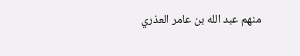منهم عبد الله بن عامر العذري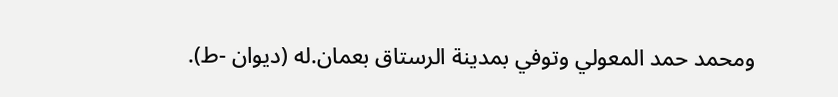ومحمد حمد المعولي وتوفي بمدينة الرستاق بعمان.له (ديوان -ط).